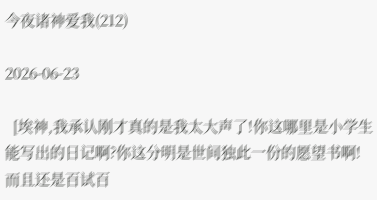今夜诸神爱我(212)

2026-06-23

  [埃神,我承认刚才真的是我太大声了!你这哪里是小学生能写出的日记啊?你这分明是世间独此一份的愿望书啊!而且还是百试百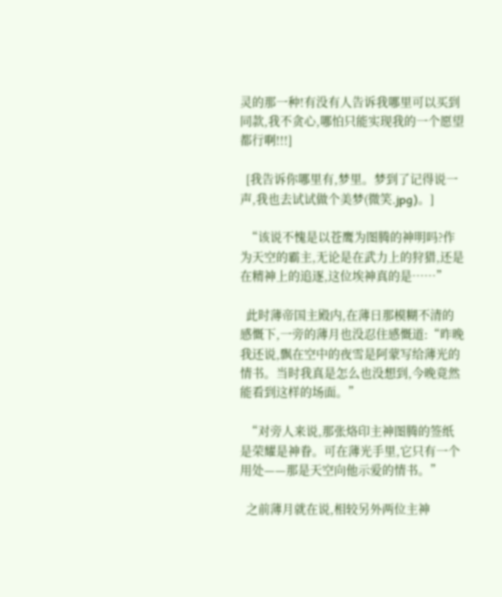灵的那一种!有没有人告诉我哪里可以买到同款,我不贪心,哪怕只能实现我的一个愿望都行啊!!!]

  [我告诉你哪里有,梦里。梦到了记得说一声,我也去试试做个美梦(微笑.jpg)。]

  “该说不愧是以苍鹰为图腾的神明吗?作为天空的霸主,无论是在武力上的狩猎,还是在精神上的追逐,这位埃神真的是……”

  此时薄帝国主殿内,在薄日那模糊不清的感慨下,一旁的薄月也没忍住感慨道:“昨晚我还说,飘在空中的夜雪是阿蒙写给薄光的情书。当时我真是怎么也没想到,今晚竟然能看到这样的场面。”

  “对旁人来说,那张烙印主神图腾的签纸是荣耀是神眷。可在薄光手里,它只有一个用处——那是天空向他示爱的情书。”

  之前薄月就在说,相较另外两位主神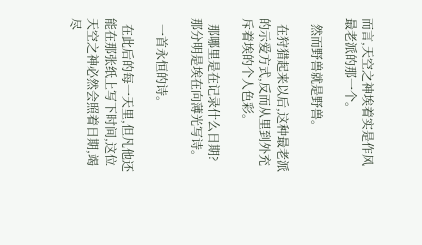而言,天空之神埃着实是作风最老派的那一个。

  然而野兽就是野兽。

  在狩猎起来以后,这种最老派的示爱方式,反而从里到外充斥着埃的个人色彩。

  那哪里是在记录什么日期?那分明是埃在向薄光写诗。

  一首永恒的诗。

  在此后的每一天里,但凡他还能在那张纸上写下时间,这位天空之神必然会照着日期,竭尽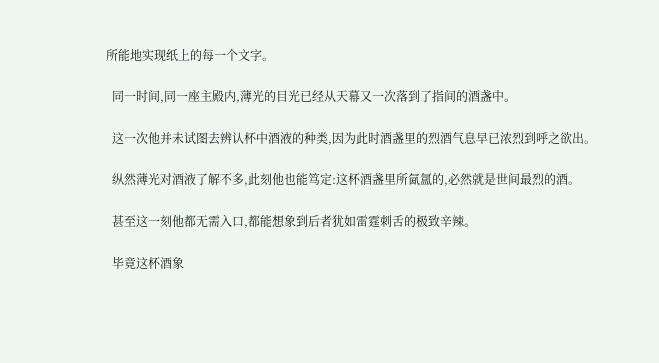所能地实现纸上的每一个文字。

  同一时间,同一座主殿内,薄光的目光已经从天幕又一次落到了指间的酒盏中。

  这一次他并未试图去辨认杯中酒液的种类,因为此时酒盏里的烈酒气息早已浓烈到呼之欲出。

  纵然薄光对酒液了解不多,此刻他也能笃定:这杯酒盏里所氤氲的,必然就是世间最烈的酒。

  甚至这一刻他都无需入口,都能想象到后者犹如雷霆刺舌的极致辛辣。

  毕竟这杯酒象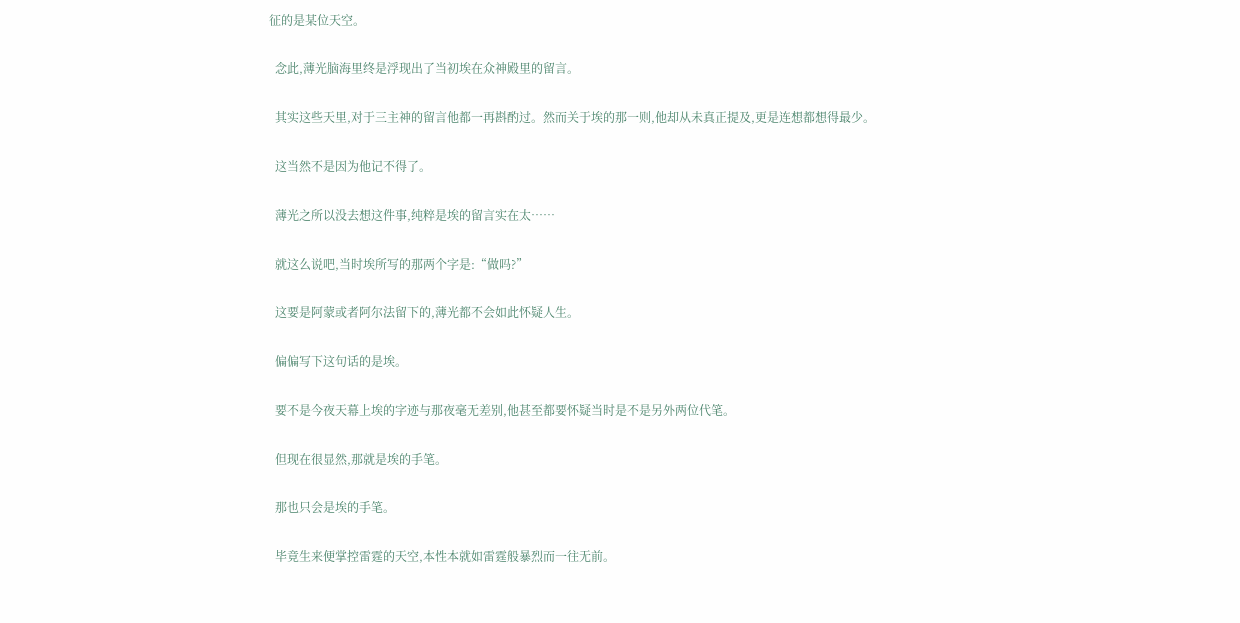征的是某位天空。

  念此,薄光脑海里终是浮现出了当初埃在众神殿里的留言。

  其实这些天里,对于三主神的留言他都一再斟酌过。然而关于埃的那一则,他却从未真正提及,更是连想都想得最少。

  这当然不是因为他记不得了。

  薄光之所以没去想这件事,纯粹是埃的留言实在太……

  就这么说吧,当时埃所写的那两个字是:“做吗?”

  这要是阿蒙或者阿尔法留下的,薄光都不会如此怀疑人生。

  偏偏写下这句话的是埃。

  要不是今夜天幕上埃的字迹与那夜毫无差别,他甚至都要怀疑当时是不是另外两位代笔。

  但现在很显然,那就是埃的手笔。

  那也只会是埃的手笔。

  毕竟生来便掌控雷霆的天空,本性本就如雷霆般暴烈而一往无前。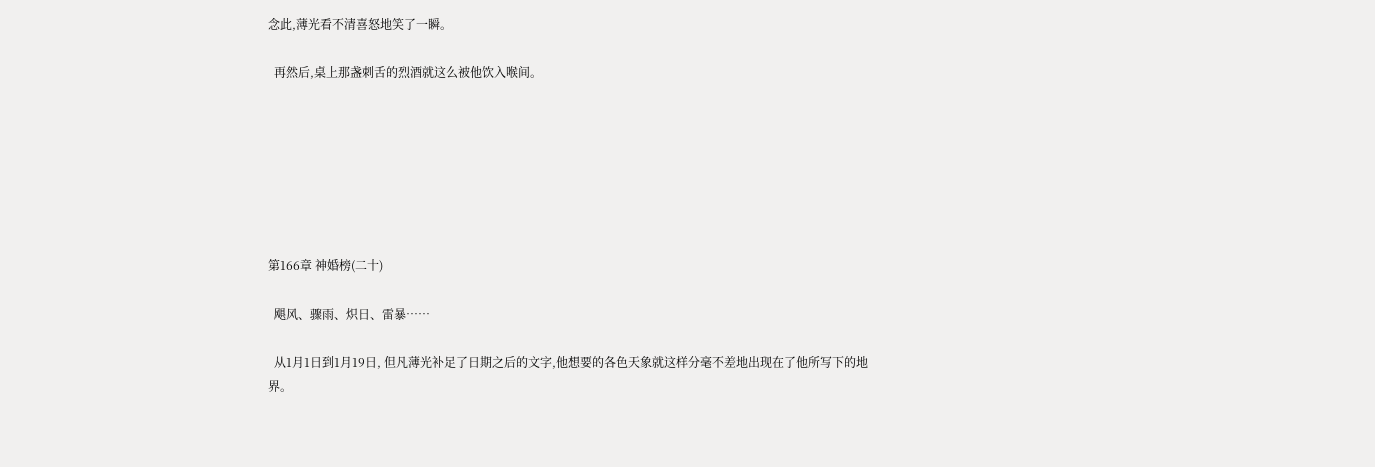念此,薄光看不清喜怒地笑了一瞬。

  再然后,桌上那盏刺舌的烈酒就这么被他饮入喉间。







第166章 神婚榜(二十)

  飓风、骤雨、炽日、雷暴……

  从1月1日到1月19日, 但凡薄光补足了日期之后的文字,他想要的各色天象就这样分毫不差地出现在了他所写下的地界。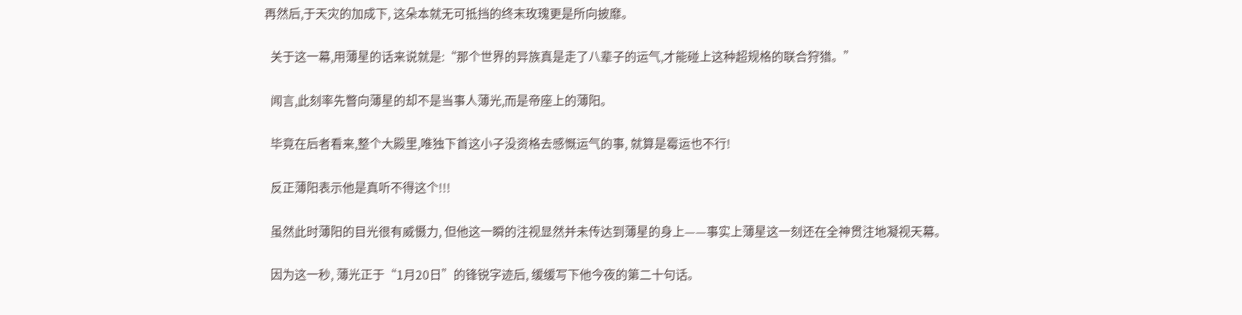再然后,于天灾的加成下, 这朵本就无可抵挡的终末玫瑰更是所向披靡。

  关于这一幕,用薄星的话来说就是:“那个世界的异族真是走了八辈子的运气,才能碰上这种超规格的联合狩猎。”

  闻言,此刻率先瞥向薄星的却不是当事人薄光,而是帝座上的薄阳。

  毕竟在后者看来,整个大殿里,唯独下首这小子没资格去感慨运气的事, 就算是霉运也不行!

  反正薄阳表示他是真听不得这个!!!

  虽然此时薄阳的目光很有威慑力, 但他这一瞬的注视显然并未传达到薄星的身上——事实上薄星这一刻还在全神贯注地凝视天幕。

  因为这一秒, 薄光正于“1月20日”的锋锐字迹后, 缓缓写下他今夜的第二十句话。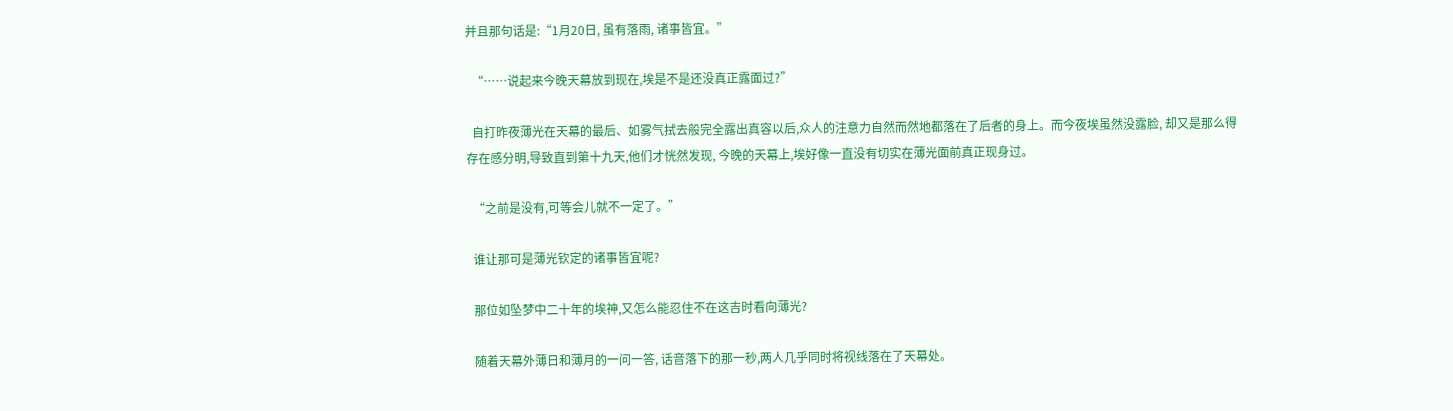并且那句话是:“1月20日, 虽有落雨, 诸事皆宜。”

  “……说起来今晚天幕放到现在,埃是不是还没真正露面过?”

  自打昨夜薄光在天幕的最后、如雾气拭去般完全露出真容以后,众人的注意力自然而然地都落在了后者的身上。而今夜埃虽然没露脸, 却又是那么得存在感分明,导致直到第十九天,他们才恍然发现, 今晚的天幕上,埃好像一直没有切实在薄光面前真正现身过。

  “之前是没有,可等会儿就不一定了。”

  谁让那可是薄光钦定的诸事皆宜呢?

  那位如坠梦中二十年的埃神,又怎么能忍住不在这吉时看向薄光?

  随着天幕外薄日和薄月的一问一答, 话音落下的那一秒,两人几乎同时将视线落在了天幕处。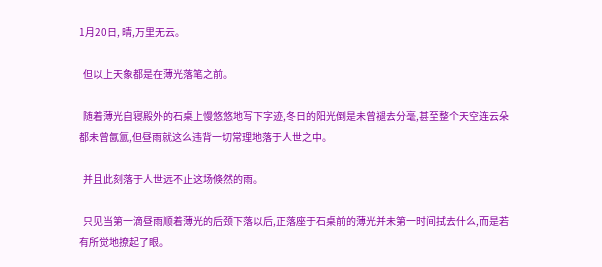1月20日, 晴,万里无云。

  但以上天象都是在薄光落笔之前。

  随着薄光自寝殿外的石桌上慢悠悠地写下字迹,冬日的阳光倒是未曾褪去分毫,甚至整个天空连云朵都未曾氤氲,但昼雨就这么违背一切常理地落于人世之中。

  并且此刻落于人世远不止这场倏然的雨。

  只见当第一滴昼雨顺着薄光的后颈下落以后,正落座于石桌前的薄光并未第一时间拭去什么,而是若有所觉地撩起了眼。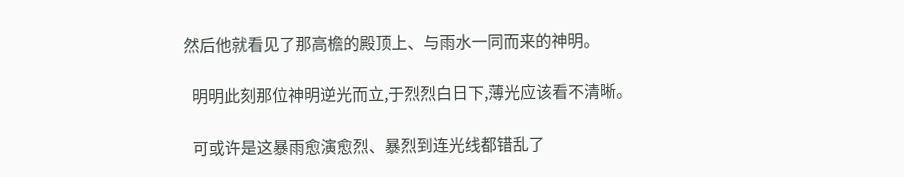然后他就看见了那高檐的殿顶上、与雨水一同而来的神明。

  明明此刻那位神明逆光而立,于烈烈白日下,薄光应该看不清晰。

  可或许是这暴雨愈演愈烈、暴烈到连光线都错乱了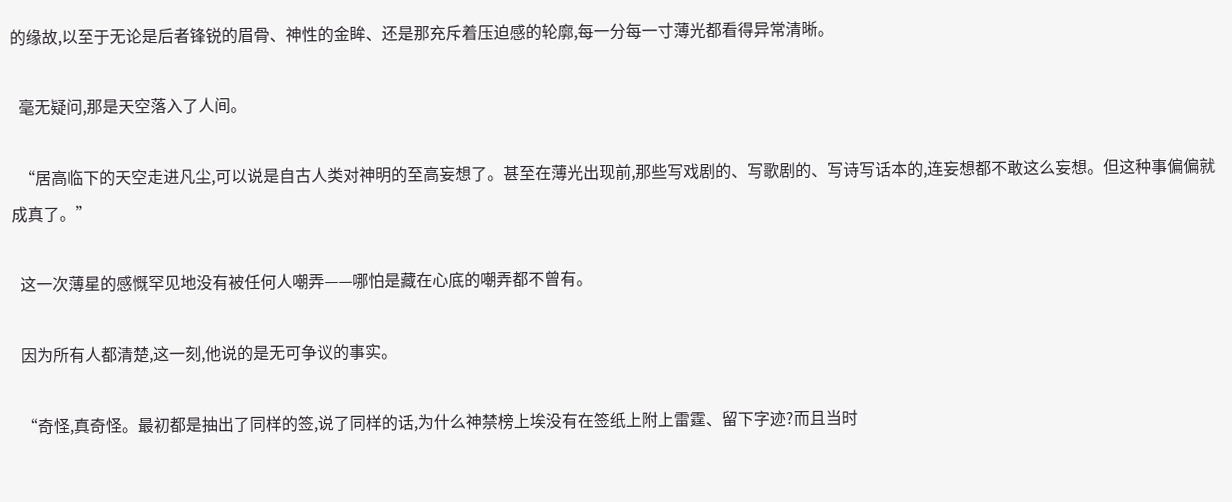的缘故,以至于无论是后者锋锐的眉骨、神性的金眸、还是那充斥着压迫感的轮廓,每一分每一寸薄光都看得异常清晰。

  毫无疑问,那是天空落入了人间。

  “居高临下的天空走进凡尘,可以说是自古人类对神明的至高妄想了。甚至在薄光出现前,那些写戏剧的、写歌剧的、写诗写话本的,连妄想都不敢这么妄想。但这种事偏偏就成真了。”

  这一次薄星的感慨罕见地没有被任何人嘲弄——哪怕是藏在心底的嘲弄都不曾有。

  因为所有人都清楚,这一刻,他说的是无可争议的事实。

  “奇怪,真奇怪。最初都是抽出了同样的签,说了同样的话,为什么神禁榜上埃没有在签纸上附上雷霆、留下字迹?而且当时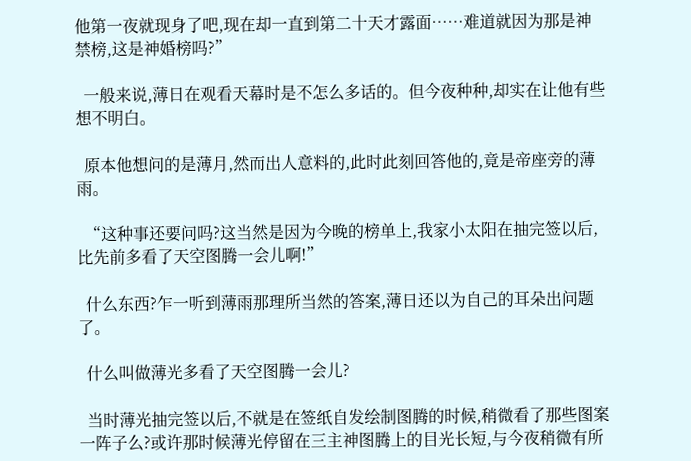他第一夜就现身了吧,现在却一直到第二十天才露面……难道就因为那是神禁榜,这是神婚榜吗?”

  一般来说,薄日在观看天幕时是不怎么多话的。但今夜种种,却实在让他有些想不明白。

  原本他想问的是薄月,然而出人意料的,此时此刻回答他的,竟是帝座旁的薄雨。

  “这种事还要问吗?这当然是因为今晚的榜单上,我家小太阳在抽完签以后,比先前多看了天空图腾一会儿啊!”

  什么东西?乍一听到薄雨那理所当然的答案,薄日还以为自己的耳朵出问题了。

  什么叫做薄光多看了天空图腾一会儿?

  当时薄光抽完签以后,不就是在签纸自发绘制图腾的时候,稍微看了那些图案一阵子么?或许那时候薄光停留在三主神图腾上的目光长短,与今夜稍微有所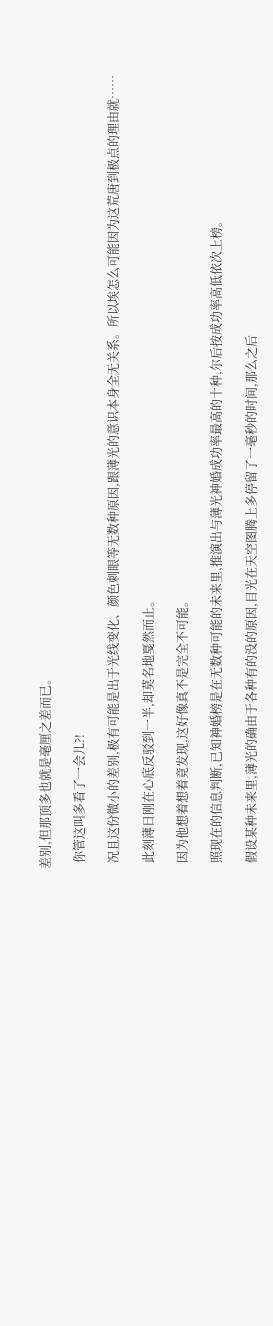差别,但那顶多也就是毫厘之差而已。

  你管这叫多看了一会儿?!

  况且这份微小的差别,极有可能是出于光线变化、颜色刺眼等无数种原因,跟薄光的意识本身全无关系。所以埃怎么可能因为这荒唐到极点的理由就……

  此刻薄日刚在心底反驳到一半,却莫名地戛然而止。

  因为他想着想着竟发现,这好像真不是完全不可能。

  照现在的信息判断,已知神婚榜是在无数种可能的未来里,推演出与薄光神婚成功率最高的十种,尔后按成功率高低依次上榜。

  假设某种未来里,薄光的确由于各种有的没的原因,目光在天空图腾上多停留了一毫秒的时间,那么之后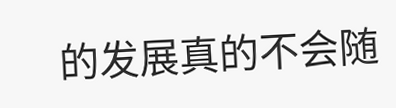的发展真的不会随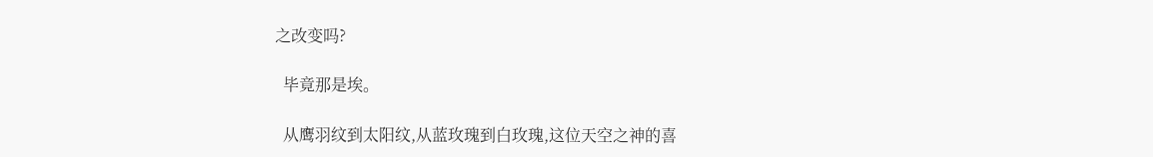之改变吗?

  毕竟那是埃。

  从鹰羽纹到太阳纹,从蓝玫瑰到白玫瑰,这位天空之神的喜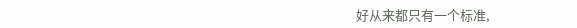好从来都只有一个标准,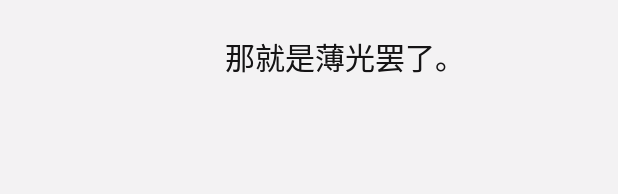那就是薄光罢了。